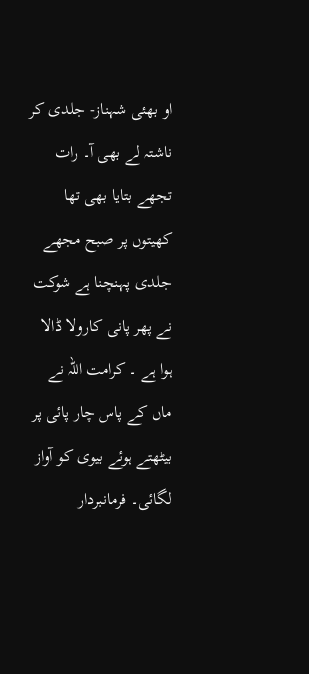او بھئی شہناز- جلدی کر ناشتہ لے بھی آ۔ رات تجھے بتایا بھی تھا کھیتوں پر صبح مجھے جلدی پہنچنا ہے شوکت نے پھر پانی کارولا ڈالا ہوا ہے ۔ کرامت اللہ نے ماں کے پاس چار پائی پر بیٹھتے ہوئے بیوی کو آواز لگائی۔ فرمانبردار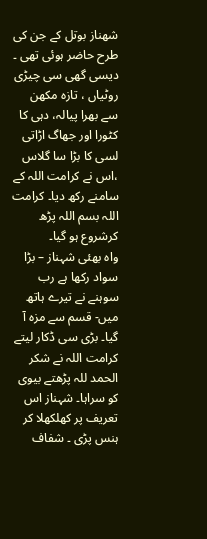شهناز بوتل کے جن کی طرح حاضر ہوئی تھی ۔ دیسی گھی سی چیڑی روٹیاں ، تازہ مکھن سے بھرا پیالہ، دہی کا کٹورا اور جھاگ اڑاتی لسی کا بڑا سا گلاس ،اس نے کرامت اللہ کے سامنے رکھ دیا۔ کرامت اللہ بسم اللہ پڑھ کرشروع ہو گیا۔
واہ بھئی شہناز – بڑا سواد رکھا ہے رب سوہنے نے تیرے ہاتھ میں- قسم سے مزہ آ گیا۔ بڑی سی ڈکار لیتے کرامت اللہ نے شکر الحمد للہ پڑھتے بیوی کو سراہا۔ شہناز اس تعریف پر کھلکھلا کر ہنس پڑی ۔ شفاف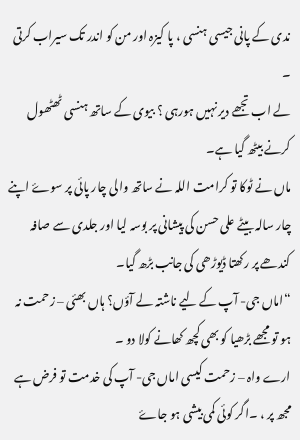ندی کے پانی جیسی ہنسی ، پا کیزہ اور من کو اندر تک سیراب کرتی ۔
لے اب تجھے دیر نہیں ہورہی ؟ بیوی کے ساتھ ہنسی ٹھٹھول کرنے بیٹھ گیا ہے۔
ماں نے ٹوکا تو کرامت اللہ نے ساتھ والی چار پائی پر سوۓ اپنے چار سالہ بیٹے علی حسن کی پیشانی پر بوسہ لیا اور جلدی سے صافہ کندھے پر رکھتا ڈیوڑھی کی جانب بڑھ گیا۔
“اماں جی- آپ کے لیے ناشتہ لے آؤں؟ ہاں بھئی – زحمت نہ ہو تو مجھے بڑھیا کو بھی کچھ کھانے کولا دو ۔
ارے واہ – زحمت کیسی اماں جی- آپ کی خدمت تو فرض ہے مجھ پر ، ۔اگر کوئی کمی بیشی ہو جاۓ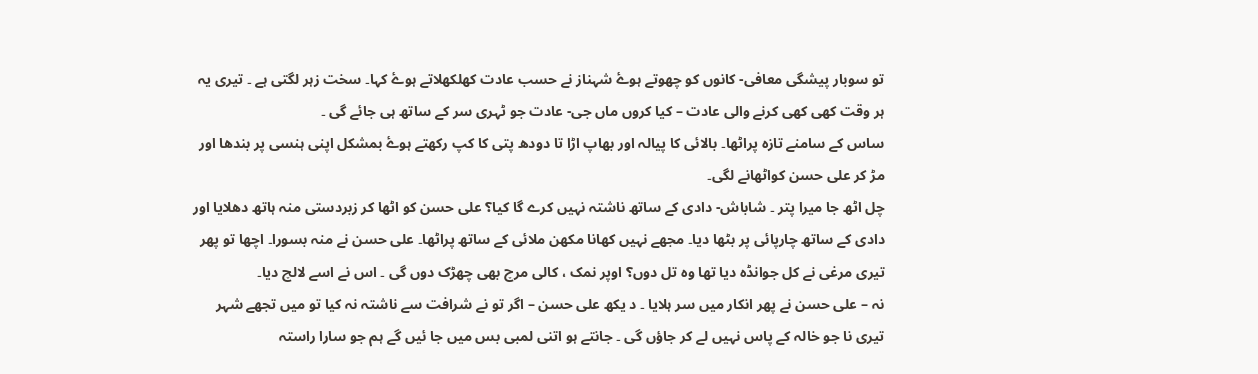تو سوبار پیشگی معافی- کانوں کو چھوتے ہوۓ شہناز نے حسب عادت کھلکھلاتے ہوۓ کہا۔ سخت زہر لگتی ہے ۔ تیری یہ ہر وقت کھی کھی کرنے والی عادت – کیا کروں ماں جی- عادت جو ٹہری سر کے ساتھ ہی جائے گی ۔
ساس کے سامنے تازہ پراٹھا۔ بالائی کا پیالہ اور بھاپ اڑا تا دودھ پتی کا کپ رکھتے ہوۓ بمشکل اپنی ہنسی پر بندھا اور مڑ کر علی حسن کواٹھانے لگی۔
چل اٹھ جا میرا پتر ۔ شاباش- دادی کے ساتھ ناشتہ نہیں کرے گا کیا؟ علی حسن کو اٹھا کر زبردستی منہ ہاتھ دھلایا اور دادی کے ساتھ چارپائی پر بٹھا دیا۔ مجھے نہیں کھانا مکھن ملائی کے ساتھ پراٹھا۔ علی حسن نے منہ بسورا۔ اچھا تو پھر تیری مرغی نے کل جوانڈہ دیا تھا وہ تل دوں؟ اوپر نمک ، کالی مرچ بھی چھڑک دوں گی ۔ اس نے اسے لالچ دیا۔
نہ – علی حسن نے پھر انکار میں سر ہلایا ۔ د یکھ علی حسن – اگر تو نے شرافت سے ناشتہ نہ کیا تو میں تجھے شہر تیری نا جو خالہ کے پاس نہیں لے کر جاؤں گی ۔ جانتے ہو اتنی لمبی بس میں جا ئیں گے ہم جو سارا راستہ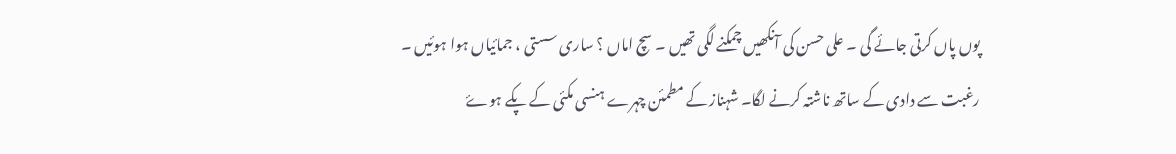پوں پاں کرتی جائے گی ۔ علی حسن کی آنکھیں چمکنے لگی تھیں ۔ سچ اماں ؟ ساری سستی ، جمائیاں ہوا ہوئیں ۔ رغبت سے دادی کے ساتھ ناشتہ کرنے لگا۔ شہناز کے مطمئن چہرے ہنسی مکئی کے پکے ہوۓ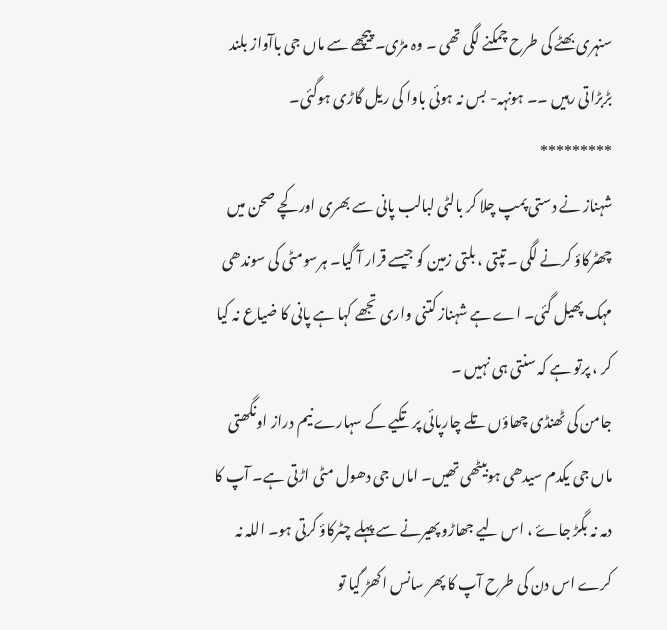سنہری بھٹے کی طرح چمکنے لگی تھی ۔ وہ مڑی۔ پیچھے سے ماں جی باآواز بلند بڑبڑاتی رہیں ۔۔ ہونہہ- بس نہ ہوئی باوا کی ریل گاڑی ہوگئی۔
*********
شہناز نے دستی پمپ چلا کر بالٹی لبالب پانی سے بھری اور کچے صحن میں چھٹرکاؤ کرنے لگی ۔ تپتی ، بلتی زمین کو جیسے قرار آ گیا۔ ہرسومٹی کی سوندھی مہک پھیل گئی۔ اے ہے شہناز کتنی واری تجھے کہا ہے پانی کا ضیاع نہ کیا کر ، پرتو ہے کہ سنتی ہی نہیں ۔
جامن کی ٹھنڈی چھاؤں تلے چارپائی پر تکیے کے سہارے نیم دراز اونگھتی ماں جی یکدم سیدھی ہوبیٹھی تھیں۔ اماں جی دھول مٹی اڑتی ہے۔ آپ کا دمہ نہ بگڑ جاۓ ، اس لیے جھاڑو پھیرنے سے پہلے چٹرکاؤ کرتی ہو۔ اللہ نہ کرے اس دن کی طرح آپ کا پھر سانس اکھڑ گیا تو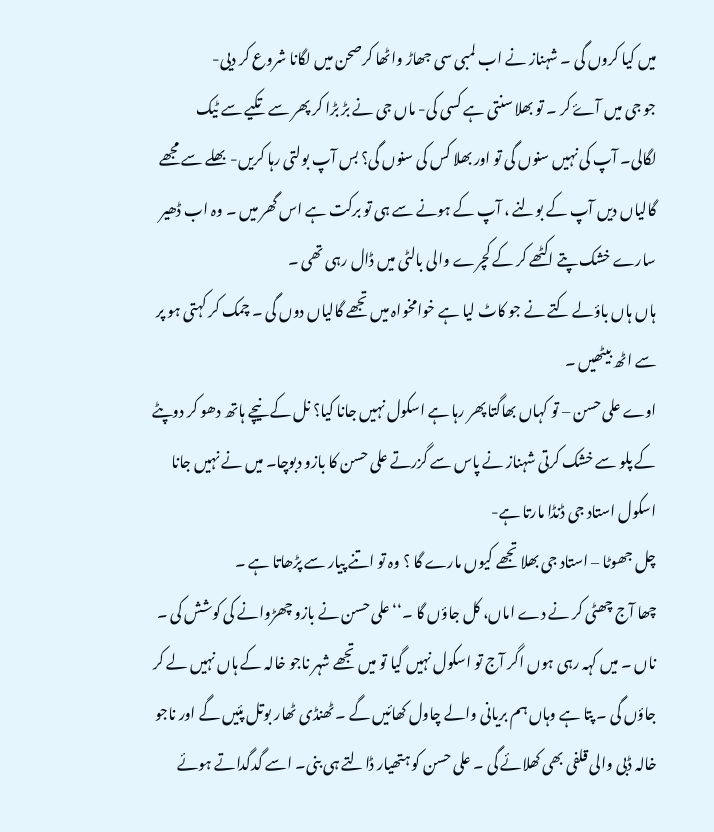میں کیا کروں گی ۔ شہناز نے اب لمبی سی جھاڑ واٹھا کرصحن میں لگانا شروع کر دیی-
جو جی میں آۓ کر ۔ تو بھلا سنتی ہے کسی کی- ماں جی نے بڑ بڑا کر پھر سے تکیے سے ٹیک لگالی۔ آپ کی نہیں سنوں گی تو اور بھلا کس کی سنوں گی؟ بس آپ بولتی رہا کریں- بھلے سے مجھے گالیاں دیں آپ کے بولنے ، آپ کے ہونے سے ہی تو برکت ہے اس گھر میں ۔ وہ اب ڈھیر سارے خشک پتے اکٹھے کر کے کچرے والی بالٹی میں ڈال رہی تھی ۔
ہاں ہاں باؤلے کتے نے جو کاٹ لیا ہے خوامخواہ میں تجھے گالیاں دوں گی ۔ چمک کر کہتی ہو پر سے اٹھ بیٹھیں ۔
اوے علی حسن – تو کہاں بھاگتا پھر رہا ہے اسکول نہیں جانا کیا؟ نل کے نیچے ہاتھ دھو کر دوپٹے کے پلو سے خشک کرتی شہناز نے پاس سے گزرتے علی حسن کا بازو دبوچا۔ میں نے نہیں جانا اسکول استاد جی ڈنڈا مارتا ہے-
چل جھوٹا – استاد جی بھلا تجھے کیوں مارے گا ؟ وہ تو اتنے پیار سے پڑھاتا ہے ۔
چھا آج چھٹی کر نے دے اماں، کل جاؤں گا ۔‘‘ علی حسن نے بازو چھڑوانے کی کوشش کی ۔ ناں ۔ میں کہہ رہی ہوں اگر آج تو اسکول نہیں گیا تو میں تجھے شہر ناجو خالہ کے ہاں نہیں لے کر جاؤں گی ۔ پتا ہے وہاں ہم بریانی والے چاول کھائیں گے ۔ ٹھنڈی ٹھار بوتل پئیں گے اور ناجو خالہ ڈبی والی قلفی بھی کھلائے گی ۔ علی حسن کو ہتھیار ڈالتے ہی بنی۔ اسے گدگداتے ہوئے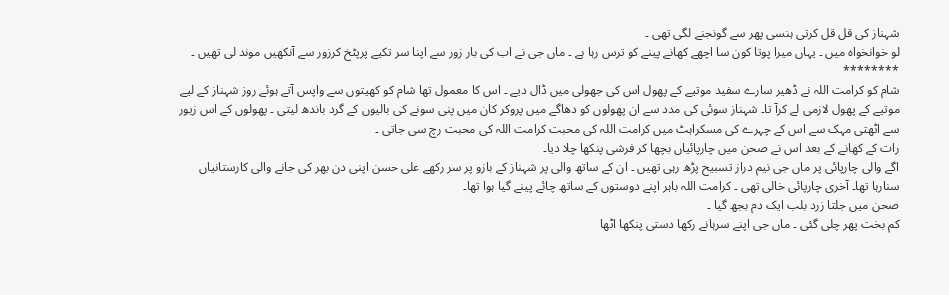شہناز کی قل قل کرتی ہنسی پھر سے گونجنے لگی تھی ۔
لو خوانخواہ میں ۔ یہاں میرا پوتا کون سا اچھے کھانے پینے کو ترس رہا ہے ۔ ماں جی نے اب کی بار زور سے اپنا سر تکیے پرپٹخ کرزور سے آنکھیں موند لی تھیں ۔
********
شام کو کرامت اللہ نے ڈھیر سارے سفید موتیے کے پھول اس کی جھولی میں ڈال دیے ۔ اس کا معمول تھا شام کو کھیتوں سے واپس آتے ہوئے روز شہناز کے لیے موتیے کے پھول لازمی لے کرآ تا۔ شہناز سوئی کی مدد سے ان پھولوں کو دھاگے میں پروکر کان میں پنی سونے کی بالیوں کے گرد باندھ لیتی ۔ پھولوں کے اس زیور سے اٹھتی مہک سے اس کے چہرے کی مسکراہٹ میں کرامت اللہ کی محبت کرامت اللہ کی محبت رچ سی جاتی ۔
رات کے کھانے کے بعد اس نے صحن میں چارپائیاں بچھا کر فرشی پنکھا چلا دیا۔
اگے والی چارپائی پر ماں جی نیم دراز تسبیح پڑھ رہی تھیں ۔ ان کے ساتھ والی پر شہناز کے بازو پر سر رکھے علی حسن اپنی دن بھر کی جانے والی کارستانیاں سنارہا تھا۔ آخری چارپائی خالی تھی ۔ کرامت اللہ باہر اپنے دوستوں کے ساتھ چائے پینے گیا ہوا تھا۔
صحن میں جلتا زرد بلب ایک دم بجھ گیا ۔
کم بخت پھر چلی گئی ۔ ماں جی اپنے سرہانے رکھا دستی پنکھا اٹھا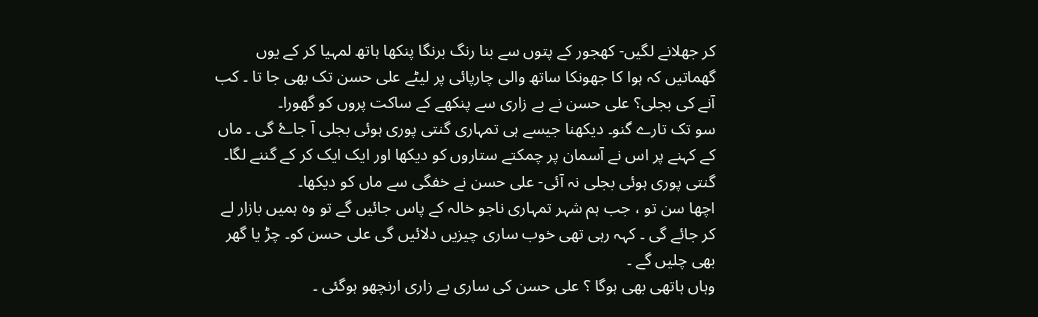کر جھلانے لگیں- کھجور کے پتوں سے بنا رنگ برنگا پنکھا ہاتھ لمہیا کر کے یوں گھماتیں کہ ہوا کا جھونکا ساتھ والی چارپائی پر لیٹے علی حسن تک بھی جا تا ۔ کب آنے کی بجلی؟ علی حسن نے بے زاری سے پنکھے کے ساکت پروں کو گھورا۔
سو تک تارے گنو۔ دیکھنا جیسے ہی تمہاری گنتی پوری ہوئی بجلی آ جاۓ گی ۔ ماں کے کہنے پر اس نے آسمان پر چمکتے ستاروں کو دیکھا اور ایک ایک کر کے گننے لگا۔ گنتی پوری ہوئی بجلی نہ آئی- علی حسن نے خفگی سے ماں کو دیکھا۔
اچھا سن تو ، جب ہم شہر تمہاری ناجو خالہ کے پاس جائیں گے تو وہ ہمیں بازار لے کر جائے گی ۔ کہہ رہی تھی خوب ساری چیزیں دلائیں گی علی حسن کو۔ چڑ یا گھر بھی چلیں گے ۔
وہاں ہاتھی بھی ہوگا ؟ علی حسن کی ساری بے زاری ارنچھو ہوگئی ۔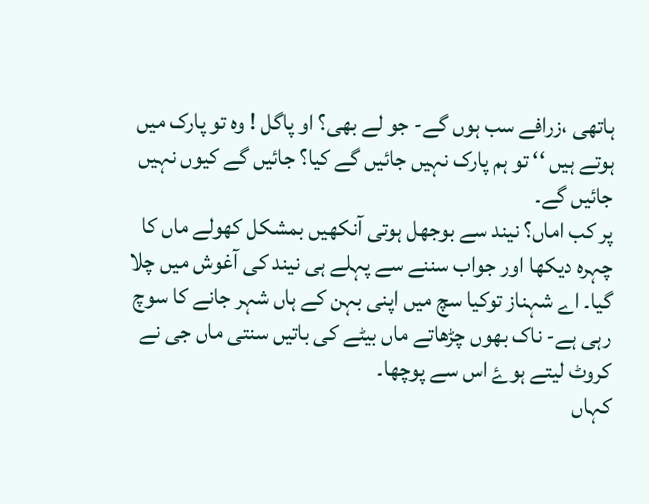ہاتھی ،زرافے سب ہوں گے- جو لے بھی؟ او پاگل ! وہ تو پارک میں ہوتے ہیں ‘‘ تو ہم پارک نہیں جائیں گے کیا؟ جائیں گے کیوں نہیں جائیں گے۔
پر کب اماں؟ نیند سے بوجھل ہوتی آنکھیں بمشکل کھولے ماں کا چہرہ دیکھا اور جواب سننے سے پہلے ہی نیند کی آغوش میں چلا گیا۔ اے شہناز توکیا سچ میں اپنی بہن کے ہاں شہر جانے کا سوچ رہی ہے- ناک بھوں چڑھاتے ماں بیٹے کی باتیں سنتی ماں جی نے کروٹ لیتے ہوۓ اس سے پوچھا۔
کہاں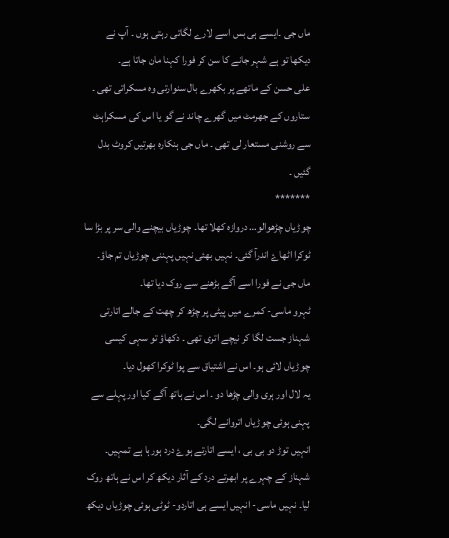ماں جی ۔ایسے ہی بس اسے لارے لگاتی رہتی ہوں ۔ آپ نے دیکھا تو ہے شہر جانے کا سن کر فورا کہنا مان جاتا ہے۔
علی حسن کے ماتھے پر بکھرے بال سنوارتی وہ مسکراتی تھی ۔ ستاروں کے جھرمٹ میں گھرے چاند نے گو یا اس کی مسکراہٹ سے روشنی مستعار لی تھی ۔ ماں جی ہنکارہ بھرتیں کروٹ بدل گئیں ۔
*******
چوڑیاں چڑھوالو… دروازہ کھلا تھا۔ چوڑیاں بیچنے والی سر پر بڑا سا ٹوکرا اٹھاۓ اندرآ گئی۔ نہیں بھئی نہیں پہننی چوڑیاں تم جاؤ۔ ماں جی نے فورا اسے آگے بڑھنے سے روک دیا تھا۔
ٹہرو ماسی- کمرے میں پیٹی پر چڑھ کر چھت کے جالے اتارتی شہناز جست لگا کر نیچے اتری تھی ۔ دکھاؤ تو سہی کیسی چوڑیاں لائی ہو۔ اس نے اشتیاق سے پوا ٹوکرا کھول دیا۔
یہ لال اور ہری والی چڑھا دو ۔ اس نے ہاتھ آگے کیا اور پہلے سے پہنی ہوئی چوڑیاں اتروانے لگی۔
انہیں توڑ دو بی بی ، ایسے اتارتے ہوۓ درد ہورہا ہے تمہیں۔ شہناز کے چہرے پر ابھرتے درد کے آثار دیکھ کر اس نے ہاتھ روک لیا۔ نہیں ماسی- انہیں ایسے ہی اتاردو- ٹوٹی ہوئی چوڑیاں دیکھ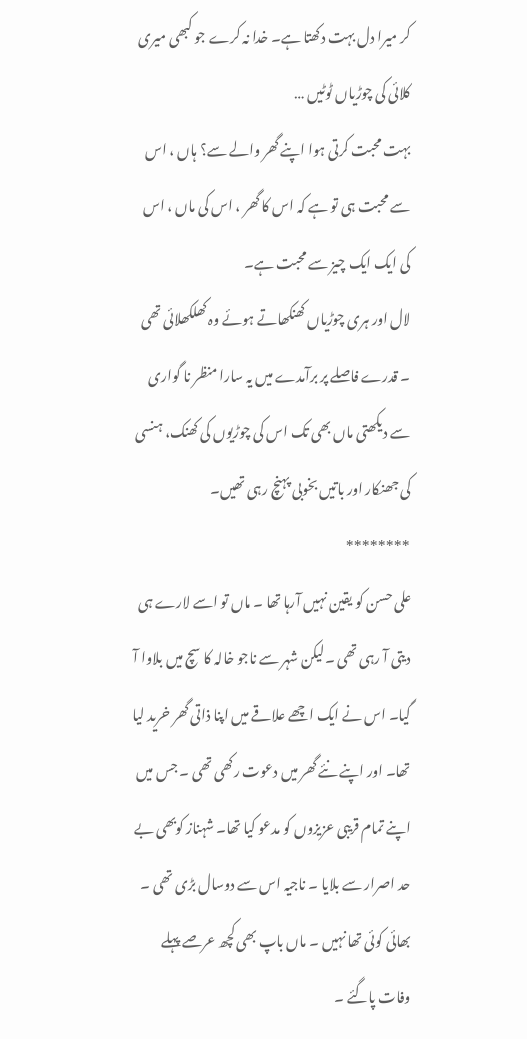کر میرا دل بہت دکھتا ہے۔ خدا نہ کرے جو کبھی میری کلائی کی چوڑیاں ٹوٹیں …
بہت محبت کرتی ہوا اپنے گھر والے سے؟ ہاں ، اس سے محبت ہی تو ہے کہ اس کا گھر ، اس کی ماں ، اس کی ایک ایک چیز سے محبت ہے۔
لال اور ہری چوڑیاں کھنکھاتے ہوئے وہ کھلکھلائی تھی ۔ قدرے فاصلے پر برآمدے میں یہ سارا منظر نا گواری سے دیکھتی ماں بھی تک اس کی چوڑیوں کی کھنک، ہنسی کی جھنکار اور باتیں بخوبی پہنچ رہی تھیں۔
********
علی حسن کو یقین نہیں آرہا تھا ۔ ماں تو اسے لارے ہی دیتی آ رہی تھی ۔لیکن شہر سے ناجو خالہ کا سچ میں بلاوا آ گیا۔ اس نے ایک اچھے علاقے میں اپنا ذاتی گھر خرید لیا تھا۔ اور اپنے نئے گھر میں دعوت رکھی تھی ۔ جس میں اپنے تمام قریبی عزیزوں کو مدعو کیا تھا۔ شہناز کوبھی بے حد اصرار سے بلایا ۔ ناجیہ اس سے دوسال بڑی تھی ۔ بھائی کوئی تھا نہیں ۔ ماں باپ بھی کچھ عرصے پہلے وفات پاگئے ۔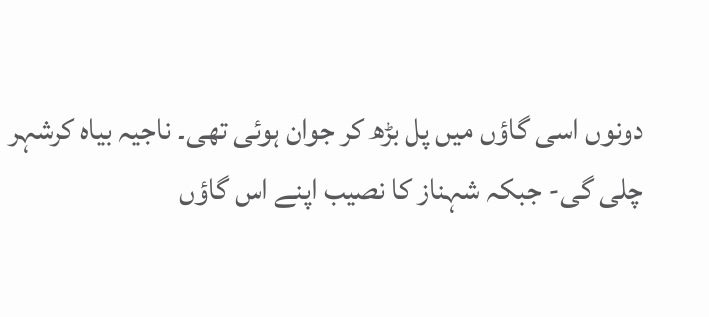دونوں اسی گاؤں میں پل بڑھ کر جوان ہوئی تھی۔ ناجیہ بیاہ کرشہر چلی گی- جبکہ شہناز کا نصیب اپنے اس گاؤں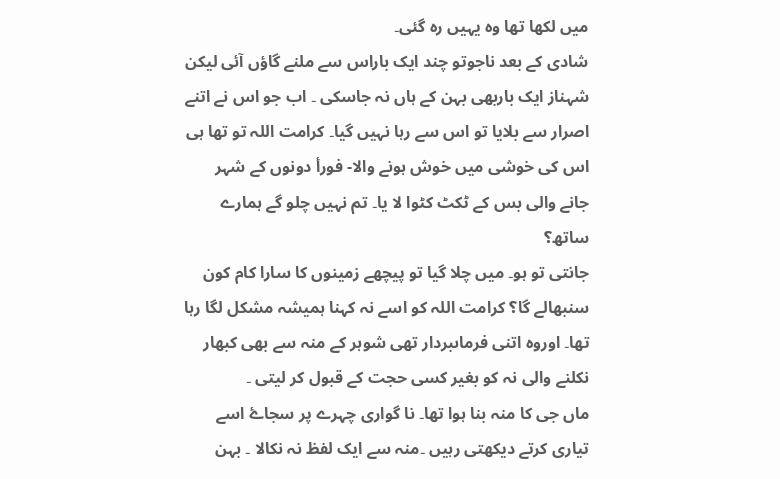میں لکھا تھا وہ یہیں رہ گئی۔
شادی کے بعد ناجوتو چند ایک باراس سے ملنے گاؤں آئی لیکن شہناز ایک باربھی بہن کے ہاں نہ جاسکی ۔ اب جو اس نے اتنے اصرار سے بلایا تو اس سے رہا نہیں گیا۔ کرامت اللہ تو تھا ہی اس کی خوشی میں خوش ہونے والا- فورأ دونوں کے شہر جانے والی بس کے ٹکٹ کٹوا لا یا۔ تم نہیں چلو گے ہمارے ساتھ؟
جانتی تو ہو۔ میں چلا گیا تو پیچھے زمینوں کا سارا کام کون سنبھالے گا؟ کرامت اللہ کو اسے نہ کہنا ہمیشہ مشکل لگا رہا تھا۔ اوروہ اتنی فرماںبردار تھی شوہر کے منہ سے بھی کبھار نکلنے والی نہ کو بغیر کسی حجت کے قبول کر لیتی ۔
ماں جی کا منہ بنا ہوا تھا۔ نا گواری چہرے پر سجاۓ اسے تیاری کرتے دیکھتی رہیں ۔منہ سے ایک لفظ نہ نکالا ۔ بہن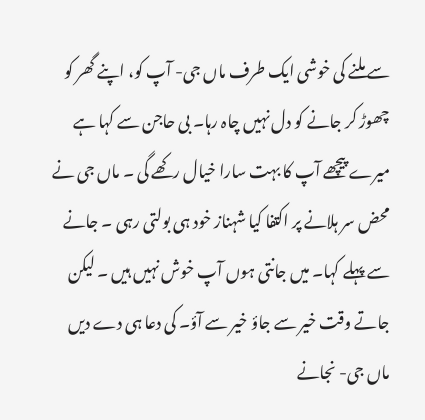سے ملنے کی خوشی ایک طرف ماں جی- آپ کو، اپنے گھر کو چھوڑ کر جانے کو دل نہیں چاہ رہا۔ بی حاجن سے کہا ہے میرے پیچھے آپ کا بہت سارا خیال رکھے گی ۔ ماں جی نے محض سر ہلانے پر اکتفا کیا شہناز خود ہی بولتی رہی ۔ جانے سے پہلے کہا۔ میں جانتی ہوں آپ خوش نہیں ہیں ۔ لیکن جاتے وقت خیر سے جاؤ خیر سے آؤ۔ کی دعا ہی دے دیں ماں جی- نجانے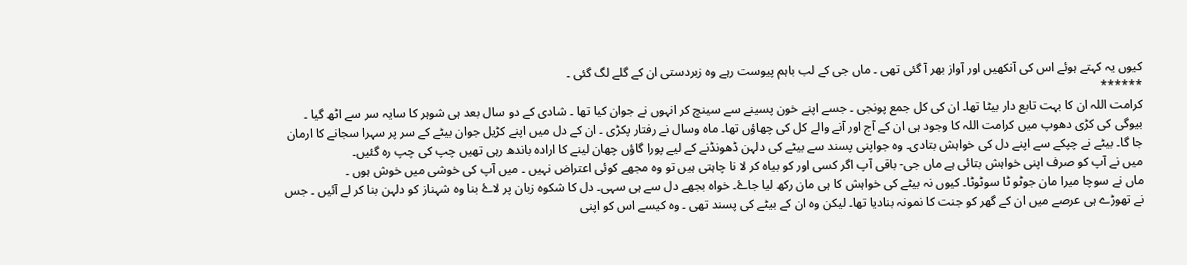کیوں یہ کہتے ہوئے اس کی آنکھیں اور آواز بھر آ گئی تھی ۔ ماں جی کے لب باہم پیوست رہے وہ زبردستی ان کے گلے لگ گئی ۔
******
کرامت اللہ ان کا بہت تابع دار بیٹا تھا۔ ان کی کل جمع پونجی ۔ جسے اپنے خون پسینے سے سینچ کر انہوں نے جوان کیا تھا ۔ شادی کے دو سال بعد ہی شوہر کا سایہ سر سے اٹھ گیا ۔ بیوگی کی کڑی دھوپ میں کرامت اللہ کا وجود ہی ان کے آج اور آنے والے کل کی چھاؤں تھا۔ ماہ وسال نے رفتار پکڑی ۔ ان کے دل میں اپنے کڑیل جوان بیٹے کے سر پر سہرا سجانے کا ارمان جا گا۔ بیٹے نے چپکے سے اپنے دل کی خواہش بتادی۔ وہ جواپنی پسند سے بیٹے کی دلہن ڈھونڈنے کے لیے پورا گاؤں چھان لینے کا ارادہ باندھ رہی تھیں چپ کی چپ رہ گئیں۔
میں نے آپ کو صرف اپنی خواہش بتائی ہے ماں جی- باقی آپ اگر کسی اور کو بیاہ کر لا نا چاہتی ہیں تو وہ مجھے کوئی اعتراض نہیں ۔ میں آپ کی خوشی میں خوش ہوں ۔
ماں نے سوچا میرا مان جوٹو ٹا سوٹوٹا۔ کیوں نہ بیٹے کی خواہش کا ہی مان رکھ لیا جاۓ۔ خواہ بجھے دل سے ہی سہی۔ دل کا شکوہ زبان پر لاۓ بنا وہ شہناز کو دلہن بنا کر لے آئیں ۔ جس نے تھوڑے ہی عرصے میں ان کے گھر کو جنت کا نمونہ بنادیا تھا۔ لیکن وہ ان کے بیٹے کی پسند تھی ۔ وہ کیسے اس کو اپنی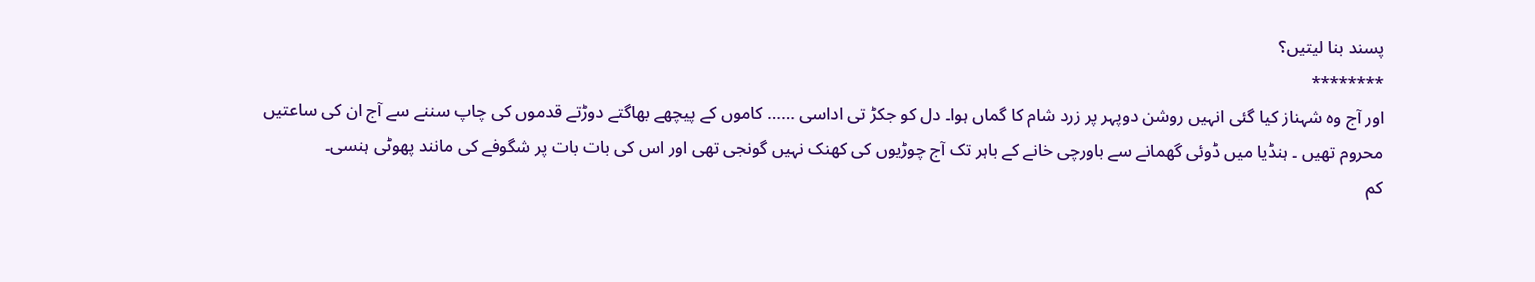پسند بنا لیتیں؟
********
اور آج وہ شہناز کیا گئی انہیں روشن دوپہر پر زرد شام کا گماں ہوا۔ دل کو جکڑ تی اداسی …… کاموں کے پیچھے بھاگتے دوڑتے قدموں کی چاپ سننے سے آج ان کی ساعتیں محروم تھیں ۔ ہنڈیا میں ڈوئی گھمانے سے باورچی خانے کے باہر تک آج چوڑیوں کی کھنک نہیں گونجی تھی اور اس کی بات بات پر شگوفے کی مانند پھوٹی ہنسی۔
کم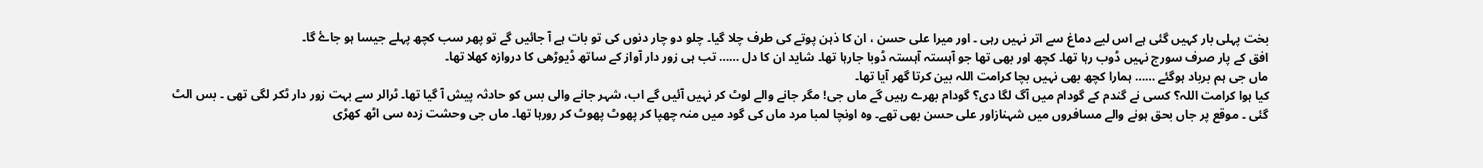بخت پہلی بار کہیں گئی ہے اس لیے دماغ سے اتر نہیں رہی ۔ اور میرا علی حسن ، ان کا ذہن پوتے کی طرف چلا گیا۔ چلو دو چار دنوں کی تو بات ہے آ جائیں گے تو پھر سب کچھ پہلے جیسا ہو جاۓ گا۔
افق کے پار صرف سورج نہیں ڈوب رہا تھا۔ کچھ اور بھی تھا جو آہستہ آہستہ ڈوبا جارہا تھا۔ شاید ان کا دل …… تب ہی زور دار آواز کے ساتھ ڈیوڑھی کا دروازہ کھلا تھا۔
ماں جی ہم برباد ہوگئے …… ہمارا کچھ بھی نہیں بچا کرامت اللہ بین کرتا گھر آیا تھا۔
کیا ہوا کرامت اللہ؟ کسی نے گندم کے گودام میں آگ لگا دی؟ گودام بھرے رہیں گے ماں جی! مگر جانے والے لوٹ کر نہیں آئیں گے اب، شہر جانے والی بس کو حادثہ پیش آ گیا تھا۔ ٹرالر سے بہت زور دار ٹکر لگی تھی ۔ بس الٹ گئی ۔ موقع پر جاں بحق ہونے والے مسافروں میں شہنازاور علی حسن بھی تھے۔ وہ اونچا لمبا مرد ماں کی گود میں منہ چھپا کر پھوٹ پھوٹ کر رورہا تھا۔ ماں جی وحشت زدہ سی اٹھ کھڑی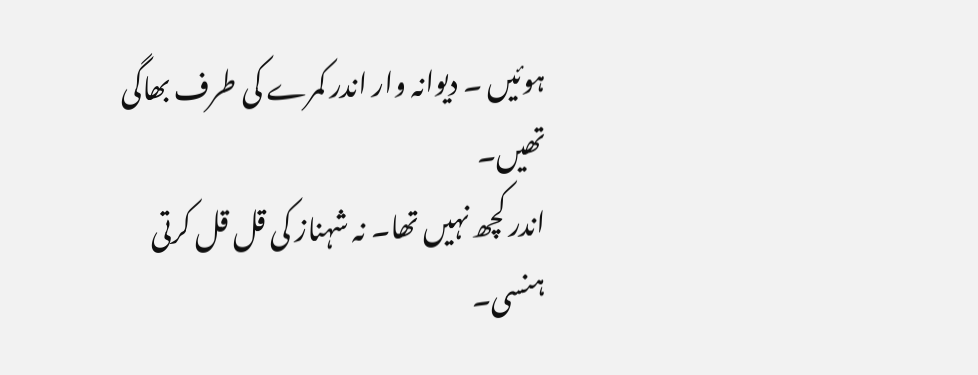ہوئیں ۔ دیوانہ وار اندر کمرے کی طرف بھاگی تھیں۔
اندر کچھ نہیں تھا۔ نہ شہناز کی قل قل کرتی ہنسی۔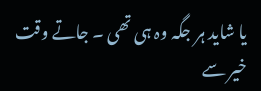یا شاید ہر جگہ وہ ہی تھی ۔ جاتے وقت خیر سے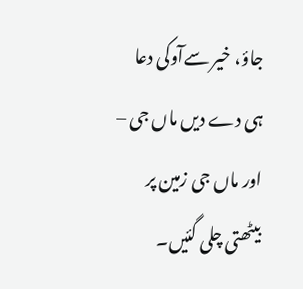جاؤ، خیر سےآوکی دعا ہی دے دیں ماں جی – اور ماں جی زمین پر بیٹھتی چلی گئیں۔